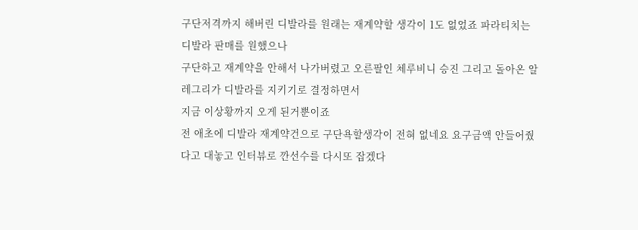구단저격까지 해버린 디발라를 원래는 재계약할 생각이 1도 없었죠 파라티치는 디발라 판매를 원했으나
구단하고 재계약을 안해서 나가버렸고 오른팔인 체루비니 승진 그리고 돌아온 알레그리가 디발라를 지키기로 결정하면서
지금 이상황까지 오게 된거뿐이죠
전 애초에 디발라 재계약건으로 구단욕할생각이 전혀 없네요 요구금액 안들어줬다고 대놓고 인터뷰로 깐선수를 다시또 잡겠다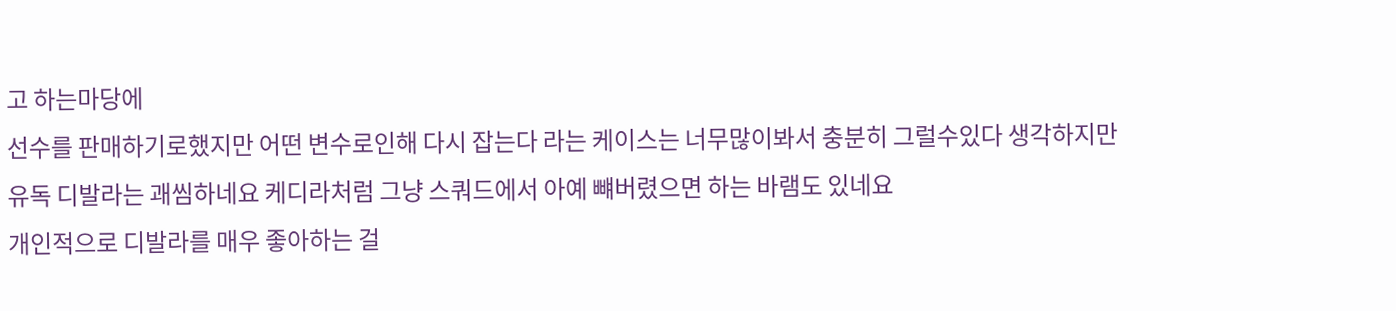고 하는마당에
선수를 판매하기로했지만 어떤 변수로인해 다시 잡는다 라는 케이스는 너무많이봐서 충분히 그럴수있다 생각하지만
유독 디발라는 괘씸하네요 케디라처럼 그냥 스쿼드에서 아예 뺴버렸으면 하는 바램도 있네요
개인적으로 디발라를 매우 좋아하는 걸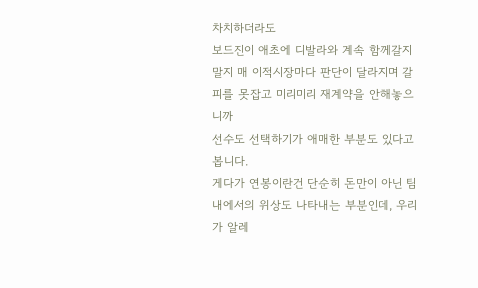차치하더라도
보드진이 애초에 디발라와 계속 함께갈지 말지 매 이적시장마다 판단이 달라지며 갈피를 못잡고 미리미리 재계약을 안해놓으니까
선수도 선택하기가 애매한 부분도 있다고 봅니다.
게다가 연봉이란건 단순히 돈만이 아닌 팀내에서의 위상도 나타내는 부분인데, 우리가 알레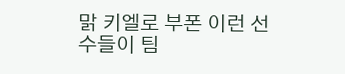맑 키엘로 부폰 이런 선수들이 팀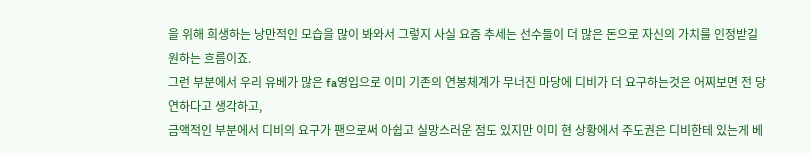을 위해 희생하는 낭만적인 모습을 많이 봐와서 그렇지 사실 요즘 추세는 선수들이 더 많은 돈으로 자신의 가치를 인정받길 원하는 흐름이죠.
그런 부분에서 우리 유베가 많은 fa영입으로 이미 기존의 연봉체계가 무너진 마당에 디비가 더 요구하는것은 어찌보면 전 당연하다고 생각하고,
금액적인 부분에서 디비의 요구가 팬으로써 아쉽고 실망스러운 점도 있지만 이미 현 상황에서 주도권은 디비한테 있는게 베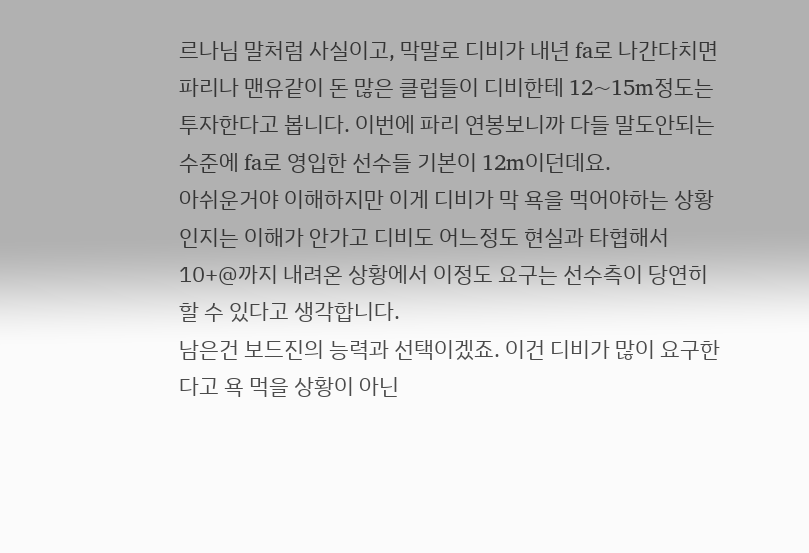르나님 말처럼 사실이고, 막말로 디비가 내년 fa로 나간다치면 파리나 맨유같이 돈 많은 클럽들이 디비한테 12~15m정도는 투자한다고 봅니다. 이번에 파리 연봉보니까 다들 말도안되는 수준에 fa로 영입한 선수들 기본이 12m이던데요.
아쉬운거야 이해하지만 이게 디비가 막 욕을 먹어야하는 상황인지는 이해가 안가고 디비도 어느정도 현실과 타협해서 10+@까지 내려온 상황에서 이정도 요구는 선수측이 당연히 할 수 있다고 생각합니다.
남은건 보드진의 능력과 선택이겠죠. 이건 디비가 많이 요구한다고 욕 먹을 상황이 아닌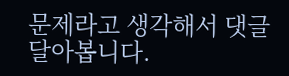문제라고 생각해서 댓글 달아봅니다.